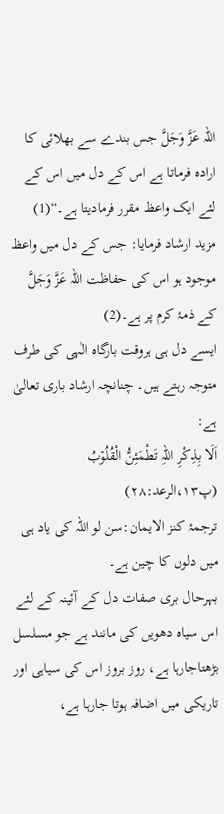اللہ عَزَّ وَجَلَّ جس بندے سے بھلائی کا ارادہ فرماتا ہے اس کے دل میں اس کے لئے ایک واعظ مقرر فرمادیتا ہے۔“(1)
مزید ارشاد فرمایا: جس کے دل میں واعظ موجود ہو اس کی حفاظت اللہ عَزَّ وَجَلَّ کے ذمۂ کرم پر ہے۔(2)
ایسے دل ہی ہروقت بارگاہ الٰہی کی طرف متوجہ رہتے ہیں۔ چنانچہ ارشاد باری تعالیٰ ہے:
اَلَا بِذِکْرِ اللہِ تَطْمَئِنُّ الْقُلُوۡبُ (پ۱۳،الرعد:۲۸)
ترجمۂ کنز الایمان:سن لو اللہ کی یاد ہی میں دلوں کا چین ہے۔
بہرحال بری صفات دل کے آئینہ کے لئے اس سیاہ دھویں کی مانند ہے جو مسلسل بڑھتاجارہا ہے، روز بروز اس کی سیاہی اور تاریکی میں اضافہ ہوتا جارہا ہے،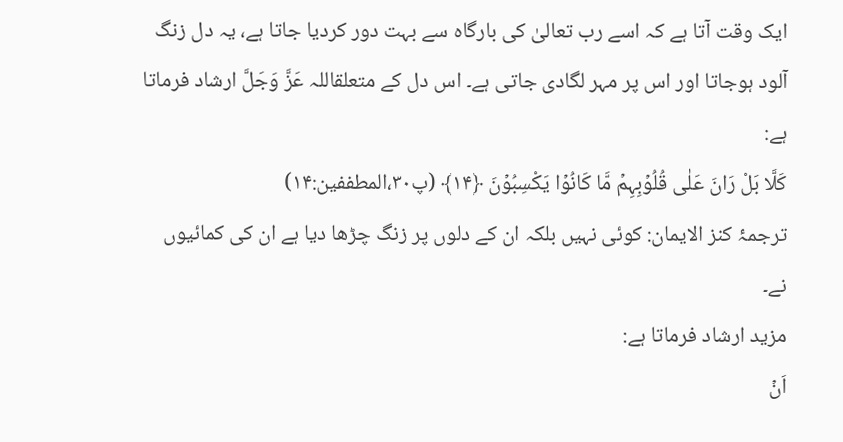ایک وقت آتا ہے کہ اسے رب تعالیٰ کی بارگاہ سے بہت دور کردیا جاتا ہے، یہ دل زنگ آلود ہوجاتا اور اس پر مہر لگادی جاتی ہے۔ اس دل کے متعلقاللہ عَزَّ وَجَلَّ ارشاد فرماتا ہے:
کَلَّا بَلْ رَانَ عَلٰی قُلُوۡبِہِمۡ مَّا کَانُوۡا یَکْسِبُوۡنَ ﴿۱۴﴾ (پ۳۰،المطففين:۱۴)
ترجمۂ کنز الایمان: کوئی نہیں بلکہ ان کے دلوں پر زنگ چڑھا دیا ہے ان کی کمائیوں نے۔
مزید ارشاد فرماتا ہے:
اَنۡ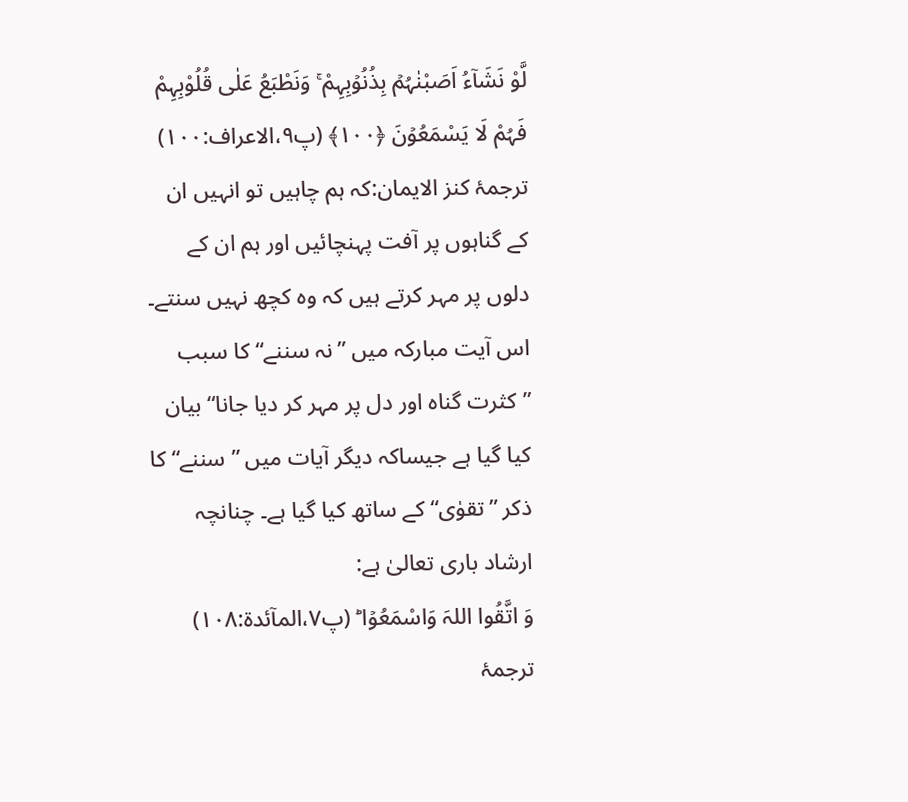لَّوْ نَشَآءُ اَصَبْنٰہُمۡ بِذُنُوۡبِہِمْ ۚ وَنَطْبَعُ عَلٰی قُلُوْبِہِمْ فَہُمْ لَا یَسْمَعُوۡنَ ﴿۱۰۰﴾ (پ۹،الاعراف:۱۰۰)
ترجمۂ کنز الایمان:کہ ہم چاہیں تو انہیں ان کے گناہوں پر آفت پہنچائیں اور ہم ان کے دلوں پر مہر کرتے ہیں کہ وہ کچھ نہیں سنتے۔
اس آیت مبارکہ میں ”نہ سننے“ کا سبب ”کثرت گناہ اور دل پر مہر کر دیا جانا“ بیان کیا گیا ہے جیساکہ دیگر آیات میں ”سننے“ کا ذکر ”تقوٰی“ کے ساتھ کیا گیا ہے۔ چنانچہ ارشاد باری تعالیٰ ہے:
وَ اتَّقُوا اللہَ وَاسْمَعُوۡا ؕ (پ۷،المآئدة:۱۰۸) ترجمۂ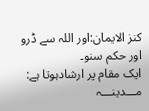کنز الایمان:اور اللہ سے ڈرو اور حکم سنو۔
ایک مقام پر ارشادہوتا ہے:
مـــدینـــہ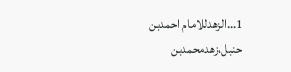1…الزهدللامام احمدبن حنبل،زهدمحمدبن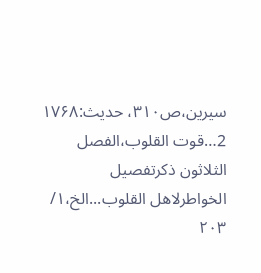سيرين،ص۳۱۰، حديث:۱۷۶۸
2…قوت القلوب،الفصل الثلاثون ذکرتفصيل الخواطرلاهل القلوب...الخ،۱/ ۲۰۳